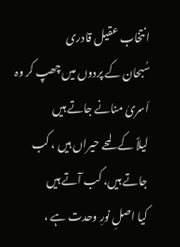انتخاب عقیل قادری
سُبحان کے پردوں میں چھپ کر وہ اَسریٰ منانے جاتے ہیں
لیلاً کے لمحے حیراں ہیں ، کب جاتے ہیں، کب آتے ہیں
کیا اصلِ نورِ وحدت ہے ،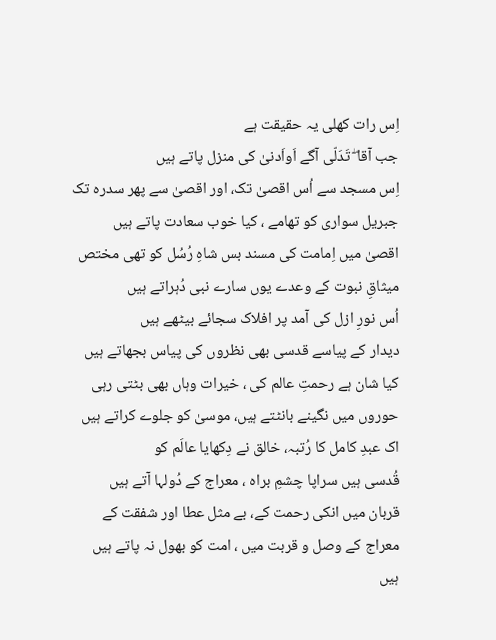اِس رات کھلی یہ حقیقت ہے
جب آقا ۖ تَدَلّی آگے اَواَدنیٰ کی منزل پاتے ہیں
اِس مسجد سے اُس اقصیٰ تک، اور اقصیٰ سے پھر سدرہ تک
جبریل سواری کو تھامے ، کیا خوب سعادت پاتے ہیں
اقصیٰ میں اِمامت کی مسند بس شاہِ رُسُل کو تھی مختص
میثاقِ نبوت کے وعدے یوں سارے نبی دُہراتے ہیں
اُس نورِ ازل کی آمد پر افلاک سجائے بیٹھے ہیں
دیدار کے پیاسے قدسی بھی نظروں کی پیاس بجھاتے ہیں
کیا شان ہے رحمتِ عالم کی ، خیرات وہاں بھی بٹتی رہی
حوروں میں نگینے بانٹتے ہیں، موسیٰ کو جلوے کراتے ہیں
اک عبدِ کامل کا رُتبہ، خالق نے دِکھایا عالَم کو
قُدسی ہیں سراپا چشمِ براہ ، معراج کے دُولہا آتے ہیں
قربان میں انکی رحمت کے، بے مثل عطا اور شفقت کے
معراج کے وصل و قربت میں ، امت کو بھول نہ پاتے ہیں
ہیں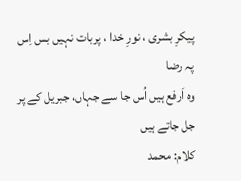پیکرِ بشری ، نورِ خدا ، پربات نہیں بس اِس پہ رضا
وہ اَرفع ہیں اُس جا سے جہاں، جبریل کے پر جل جاتے ہیں
کلام: محمد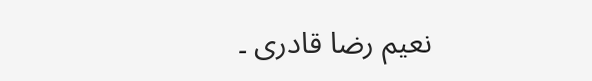نعیم رضا قادری ۔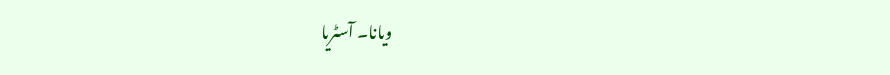ویانا۔ آسٹریا